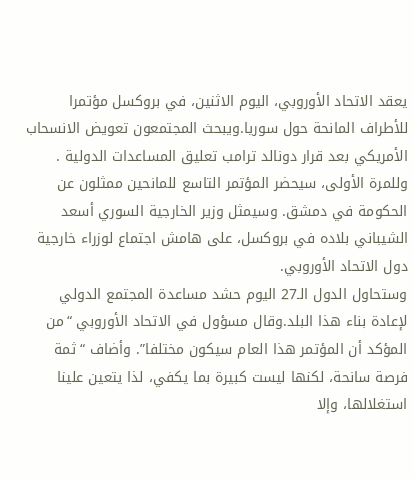يعقد الاتحاد الأوروبي، اليوم الاثنين، في بروكسل مؤتمرا للأطراف المانحة حول سوريا.ويبحث المجتمعون تعويض الانسحاب الأمريكي بعد قرار دونالد ترامب تعليق المساعدات الدولية .
وللمرة الأولى، سيحضر المؤتمر التاسع للمانحين ممثلون عن الحكومة في دمشق. وسيمثل وزير الخارجية السوري أسعد الشيباني بلاده في بروكسل، على هامش اجتماع لوزراء خارجية دول الاتحاد الأوروبي.
وستحاول الدول الـ27 اليوم حشد مساعدة المجتمع الدولي لإعادة بناء هذا البلد.وقال مسؤول في الاتحاد الأوروبي “من المؤكد أن المؤتمر هذا العام سيكون مختلفا”. وأضاف “ثمة فرصة سانحة، لكنها ليست كبيرة بما يكفي، لذا يتعين علينا استغلالها، وإلا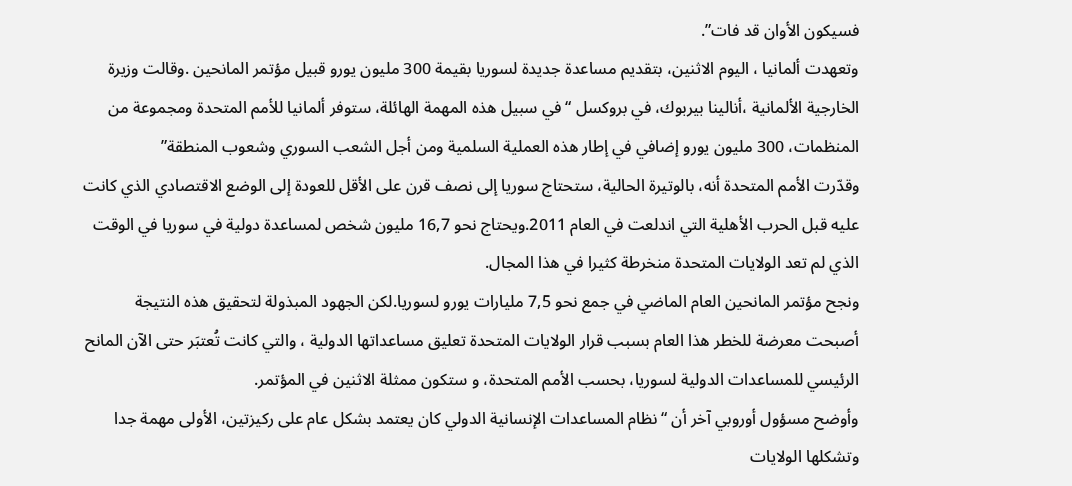فسيكون الأوان قد فات”.
وتعهدت ألمانيا ، اليوم الاثنين، بتقديم مساعدة جديدة لسوريا بقيمة 300 مليون يورو قبيل مؤتمر المانحين .وقالت وزيرة الخارجية الألمانية ،أنالينا بيربوك، في بروكسل “في سبيل هذه المهمة الهائلة، ستوفر ألمانيا للأمم المتحدة ومجموعة من المنظمات، 300 مليون يورو إضافي في إطار هذه العملية السلمية ومن أجل الشعب السوري وشعوب المنطقة”
وقدّرت الأمم المتحدة أنه، بالوتيرة الحالية، ستحتاج سوريا إلى نصف قرن على الأقل للعودة إلى الوضع الاقتصادي الذي كانت عليه قبل الحرب الأهلية التي اندلعت في العام 2011.ويحتاج نحو 16,7 مليون شخص لمساعدة دولية في سوريا في الوقت الذي لم تعد الولايات المتحدة منخرطة كثيرا في هذا المجال.
ونجح مؤتمر المانحين العام الماضي في جمع نحو 7,5 مليارات يورو لسوريا.لكن الجهود المبذولة لتحقيق هذه النتيجة أصبحت معرضة للخطر هذا العام بسبب قرار الولايات المتحدة تعليق مساعداتها الدولية ، والتي كانت تُعتبَر حتى الآن المانح الرئيسي للمساعدات الدولية لسوريا، بحسب الأمم المتحدة، و ستكون ممثلة الاثنين في المؤتمر.
وأوضح مسؤول أوروبي آخر أن “نظام المساعدات الإنسانية الدولي كان يعتمد بشكل عام على ركيزتين، الأولى مهمة جدا وتشكلها الولايات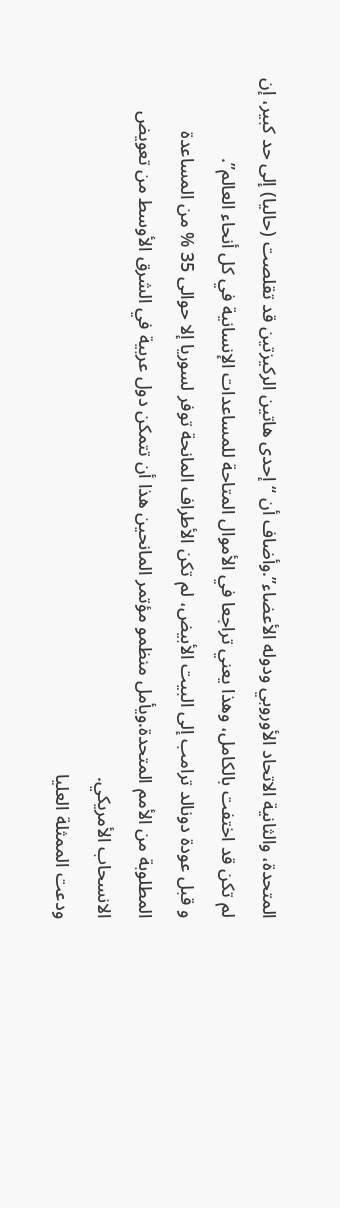المتحدة، والثانية الاتحاد الأوروبي ودوله الأعضاء”.وأضاف أن “إحدى هاتين الركيزتين قد تقلصت (حاليا) إلى حد كبير، إن لم تكن قد اختفت بالكامل، وهذا يعني تراجعا في الأموال المتاحة للمساعدات الإنسانية في كل أنحاء العالم”.
و قبل عودة دونالد ترامب إلى البيت الأبيض، لم تكن الأطراف المانحة توفر لسوريا إلا حوالى 35 % من المساعدة المطلوبة من الأمم المتحدة.ويأمل منظمو مؤتمر المانحين هذا أن تتمكن دول عربية في الشرق الأوسط من تعويض الانسحاب الأمريكي.
ودعت الممثلة العليا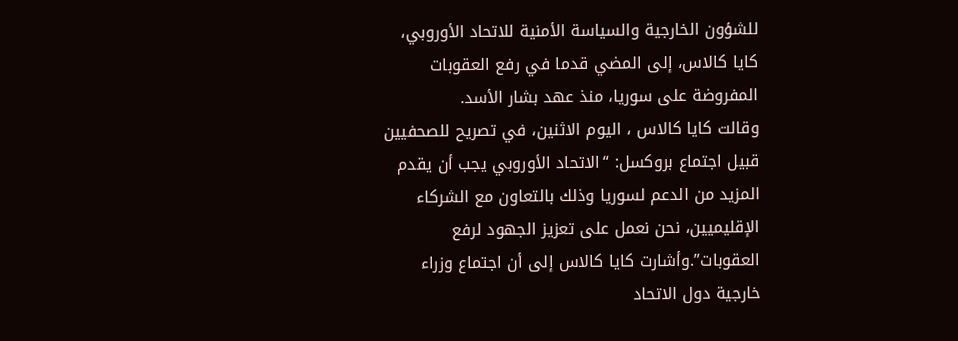للشؤون الخارجية والسياسة الأمنية للاتحاد الأوروبي، كايا كالاس، إلى المضي قدما في رفع العقوبات المفروضة على سوريا، منذ عهد بشار الأسد.
وقالت كايا كالاس ، اليوم الاثنين، في تصريح للصحفيين قبيل اجتماع بروكسل: “الاتحاد الأوروبي يجب أن يقدم المزيد من الدعم لسوريا وذلك بالتعاون مع الشركاء الإقليميين، نحن نعمل على تعزيز الجهود لرفع العقوبات”.وأشارت كايا كالاس إلى أن اجتماع وزراء خارجية دول الاتحاد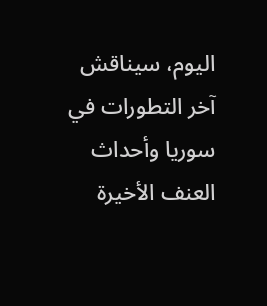اليوم، سيناقش آخر التطورات في سوريا وأحداث العنف الأخيرة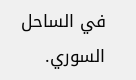في الساحل السوري.